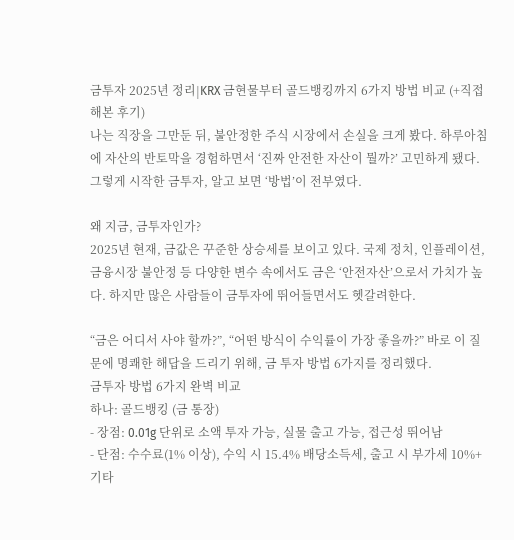금투자 2025년 정리|KRX 금현물부터 골드뱅킹까지 6가지 방법 비교 (+직접 해본 후기)
나는 직장을 그만둔 뒤, 불안정한 주식 시장에서 손실을 크게 봤다. 하루아침에 자산의 반토막을 경험하면서 ‘진짜 안전한 자산이 뭘까?’ 고민하게 됐다. 그렇게 시작한 금투자, 알고 보면 ‘방법’이 전부였다.

왜 지금, 금투자인가?
2025년 현재, 금값은 꾸준한 상승세를 보이고 있다. 국제 정치, 인플레이션, 금융시장 불안정 등 다양한 변수 속에서도 금은 ‘안전자산’으로서 가치가 높다. 하지만 많은 사람들이 금투자에 뛰어들면서도 헷갈려한다.

“금은 어디서 사야 할까?”, “어떤 방식이 수익률이 가장 좋을까?” 바로 이 질문에 명쾌한 해답을 드리기 위해, 금 투자 방법 6가지를 정리했다.
금투자 방법 6가지 완벽 비교
하나: 골드뱅킹 (금 통장)
- 장점: 0.01g 단위로 소액 투자 가능, 실물 출고 가능, 접근성 뛰어남
- 단점: 수수료(1% 이상), 수익 시 15.4% 배당소득세, 출고 시 부가세 10%+기타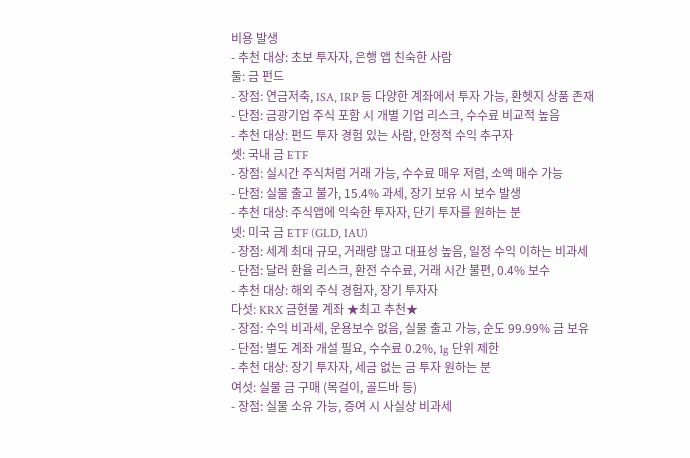비용 발생
- 추천 대상: 초보 투자자, 은행 앱 친숙한 사람
둘: 금 펀드
- 장점: 연금저축, ISA, IRP 등 다양한 계좌에서 투자 가능, 환헷지 상품 존재
- 단점: 금광기업 주식 포함 시 개별 기업 리스크, 수수료 비교적 높음
- 추천 대상: 펀드 투자 경험 있는 사람, 안정적 수익 추구자
셋: 국내 금 ETF
- 장점: 실시간 주식처럼 거래 가능, 수수료 매우 저렴, 소액 매수 가능
- 단점: 실물 출고 불가, 15.4% 과세, 장기 보유 시 보수 발생
- 추천 대상: 주식앱에 익숙한 투자자, 단기 투자를 원하는 분
넷: 미국 금 ETF (GLD, IAU)
- 장점: 세계 최대 규모, 거래량 많고 대표성 높음, 일정 수익 이하는 비과세
- 단점: 달러 환율 리스크, 환전 수수료, 거래 시간 불편, 0.4% 보수
- 추천 대상: 해외 주식 경험자, 장기 투자자
다섯: KRX 금현물 계좌 ★최고 추천★
- 장점: 수익 비과세, 운용보수 없음, 실물 출고 가능, 순도 99.99% 금 보유
- 단점: 별도 계좌 개설 필요, 수수료 0.2%, 1g 단위 제한
- 추천 대상: 장기 투자자, 세금 없는 금 투자 원하는 분
여섯: 실물 금 구매 (목걸이, 골드바 등)
- 장점: 실물 소유 가능, 증여 시 사실상 비과세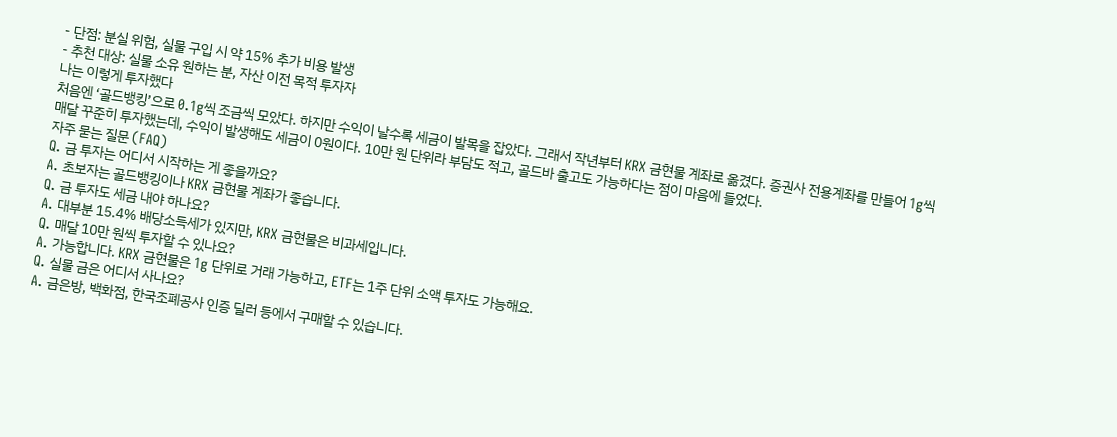- 단점: 분실 위험, 실물 구입 시 약 15% 추가 비용 발생
- 추천 대상: 실물 소유 원하는 분, 자산 이전 목적 투자자
나는 이렇게 투자했다
처음엔 ‘골드뱅킹’으로 0.1g씩 조금씩 모았다. 하지만 수익이 날수록 세금이 발목을 잡았다. 그래서 작년부터 KRX 금현물 계좌로 옮겼다. 증권사 전용계좌를 만들어 1g씩 매달 꾸준히 투자했는데, 수익이 발생해도 세금이 0원이다. 10만 원 단위라 부담도 적고, 골드바 출고도 가능하다는 점이 마음에 들었다.
자주 묻는 질문 (FAQ)
Q. 금 투자는 어디서 시작하는 게 좋을까요?
A. 초보자는 골드뱅킹이나 KRX 금현물 계좌가 좋습니다.
Q. 금 투자도 세금 내야 하나요?
A. 대부분 15.4% 배당소득세가 있지만, KRX 금현물은 비과세입니다.
Q. 매달 10만 원씩 투자할 수 있나요?
A. 가능합니다. KRX 금현물은 1g 단위로 거래 가능하고, ETF는 1주 단위 소액 투자도 가능해요.
Q. 실물 금은 어디서 사나요?
A. 금은방, 백화점, 한국조폐공사 인증 딜러 등에서 구매할 수 있습니다.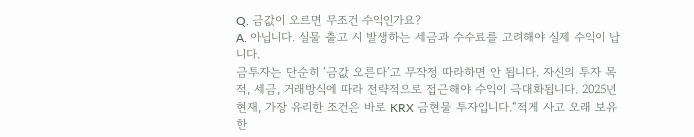Q. 금값이 오르면 무조건 수익인가요?
A. 아닙니다. 실물 출고 시 발생하는 세금과 수수료를 고려해야 실제 수익이 납니다.
금투자는 단순히 ‘금값 오른다’고 무작정 따라하면 안 됩니다. 자신의 투자 목적, 세금, 거래방식에 따라 전략적으로 접근해야 수익이 극대화됩니다. 2025년 현재, 가장 유리한 조건은 바로 KRX 금현물 투자입니다.“적게 사고 오래 보유한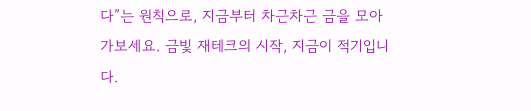다”는 원칙으로, 지금부터 차근차근 금을 모아가보세요. 금빛 재테크의 시작, 지금이 적기입니다.